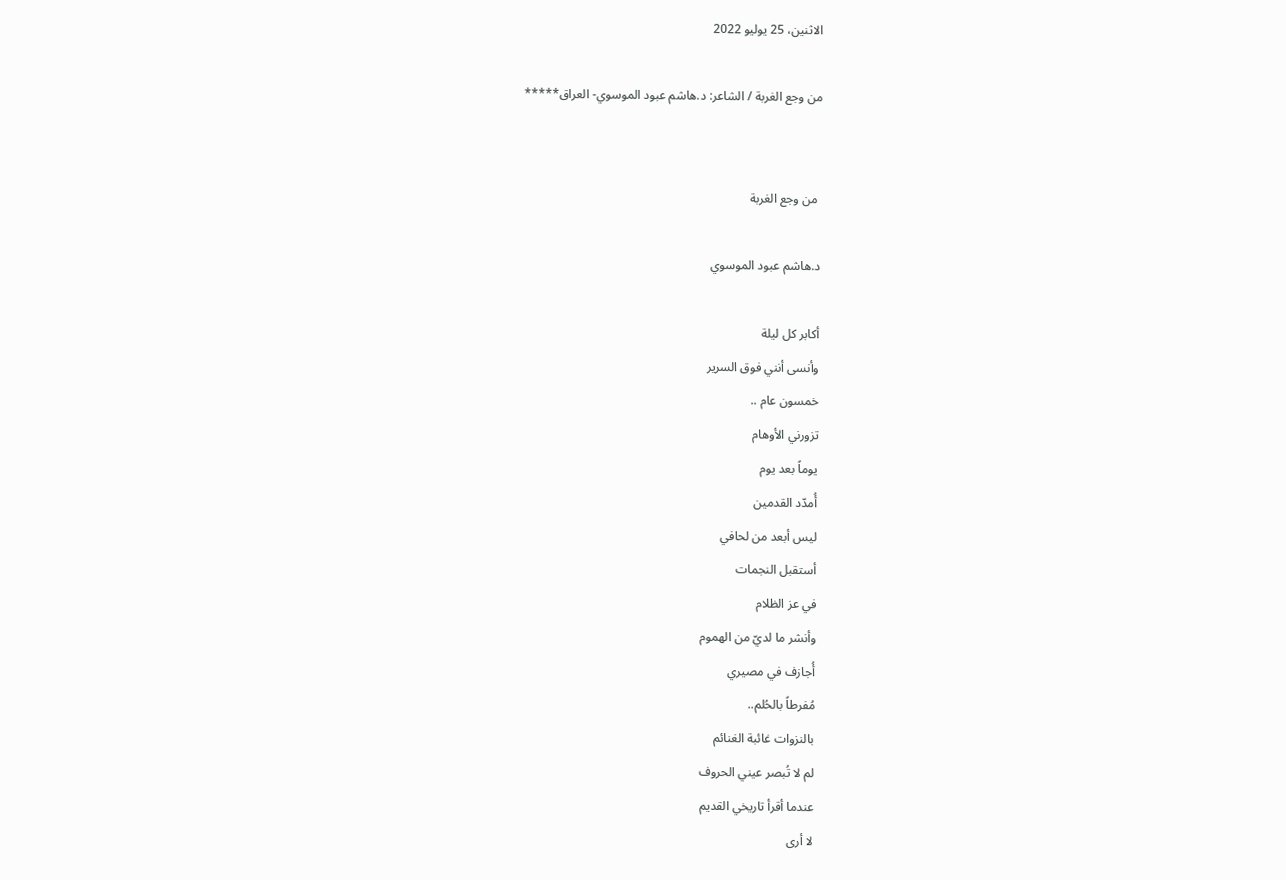الاثنين، 25 يوليو 2022

من وجع الغربة / الشاعر: د.هاشم عبود الموسوي- العراق*****


 من وجع الغربة

د.هاشم عبود الموسوي

أكابر كل ليلة
وأنسى أنني فوق السرير
خمسون عام ..
تزورني الأوهام
يوماً بعد يوم
أُمدّد القدمين
ليس أبعد من لحافي
أستقبل النجمات
في عز الظلام
وأنشر ما لديّ من الهموم
أُجازف في مصيري
مُفرطاً بالحُلم..
بالنزوات غائبة الغنائم
لم لا تُبصر عيني الحروف
عندما أقرأ تاريخي القديم
لا أرى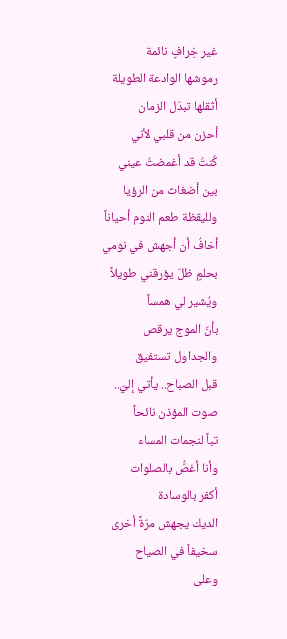غير خِرافٍ نائمة
رموشها الوادعة الطويلة
أثقلها تبدّل الزمان
أحزن من قلبي لأني
كُنتُ قد أغمضتُ عيني
بين أضغاث من الرؤيا
ولليقظة طعم النوم أحياناً
أخافُ أن أجهش في نومي
بحلمٍ ظلّ يؤرقني طويلاً
ويُشير لي همساً
بأنّ الموج يرقص
والجداول تستفيق
قبل الصباح.. يأتي إليّ..
صوت المؤذن نائحاً
تباً لنجمات المساء
وأنا أغصُّ بالصلوات
أكفر بالوسادة
الديك يجهش مرّةً أخرى
سخيفاً في الصياح
وعلى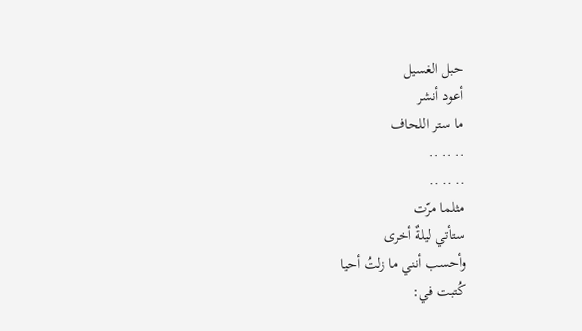حبل الغسيل
أعود أنشر
ما ستر اللحاف
.. .. ..
.. .. ..
مثلما مرّت
ستأتي ليلةٌ أخرى
وأحسب أنني ما زلتُ أحيا
كُتبت في: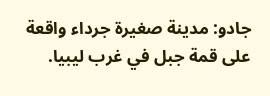جادو: مدينة صغيرة جرداء واقعة على قمة جبل في غرب ليبيا.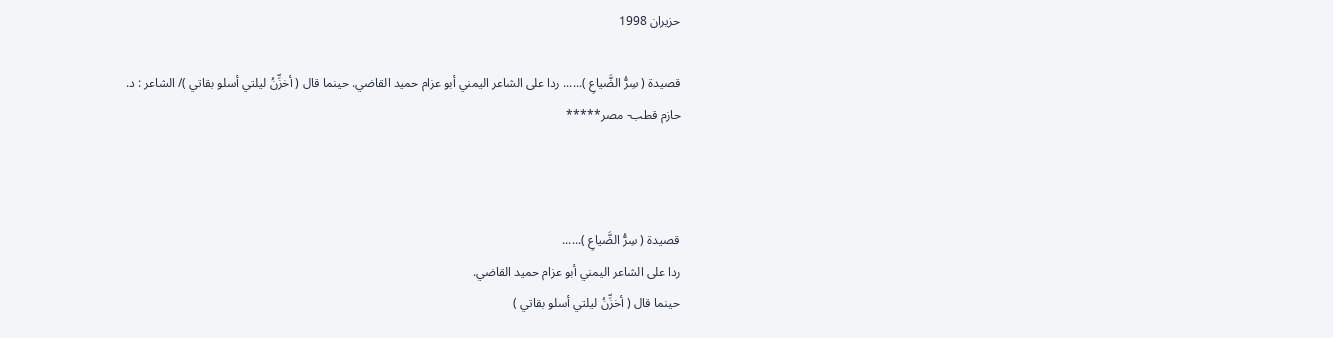حزيران 1998

قصيدة ( سِرُّ الضَّياعِ )...... ردا على الشاعر اليمني أبو عزام حميد القاضي. حينما قال ( أخزِّنُ ليلتي أسلو بقاتي )/ الشاعر : د. حازم قطب- مصر*****



قصيدة ( سِرُّ الضَّياعِ )......
ردا على الشاعر اليمني أبو عزام حميد القاضي.
حينما قال ( أخزِّنُ ليلتي أسلو بقاتي )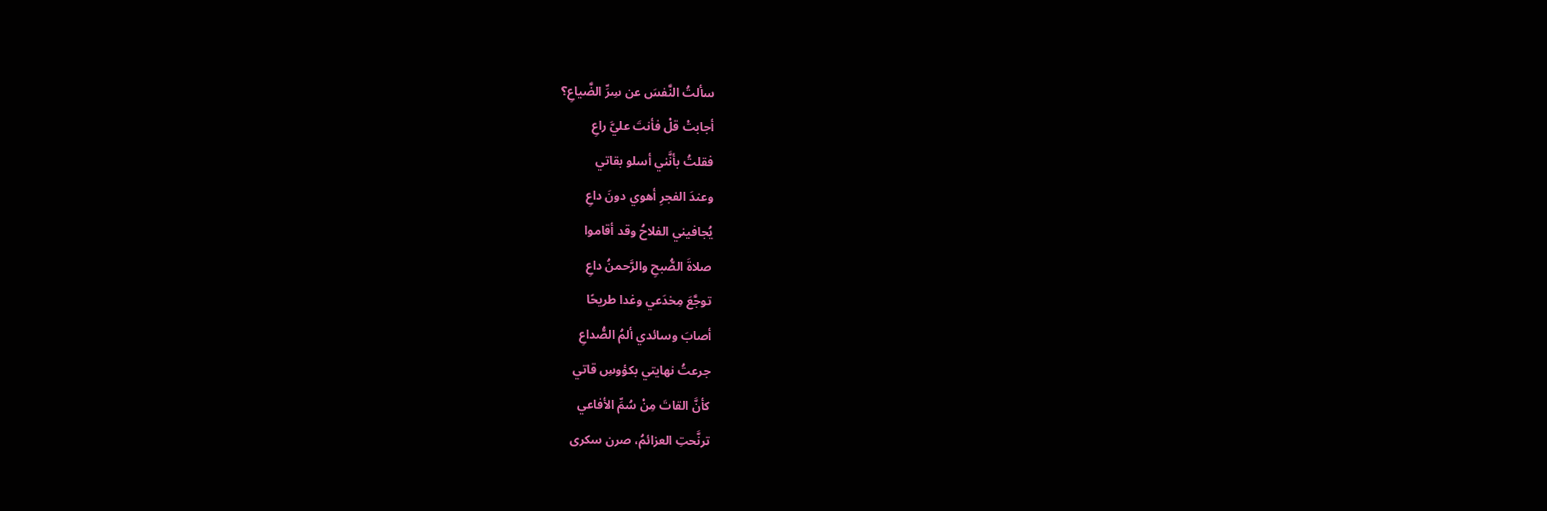سألتُ النَّفسَ عن سِرِّ الضَّياعِ؟
أجابتْ قلْ فأنتَ عليَّ راعِ
فقلتُ بأنَّني أسلو بقاتي
وعندَ الفجرِ أهوي دونَ داعِ
يُجافيني الفلاحُ وقد أقاموا
صلاةَ الصُّبحِ والرَّحمنُ داعِ
توجَّعَ مِخدَعي وغدا طريحًا
أصابَ وسائدي ألمُ الصُّداعِ
جرعتُ نهايتي بكؤوسِ قاتي
كأنَّ القاتَ مِنْ سُمِّ الأفاعي
ترنَّحتِ العزائمُ، صرن سكرى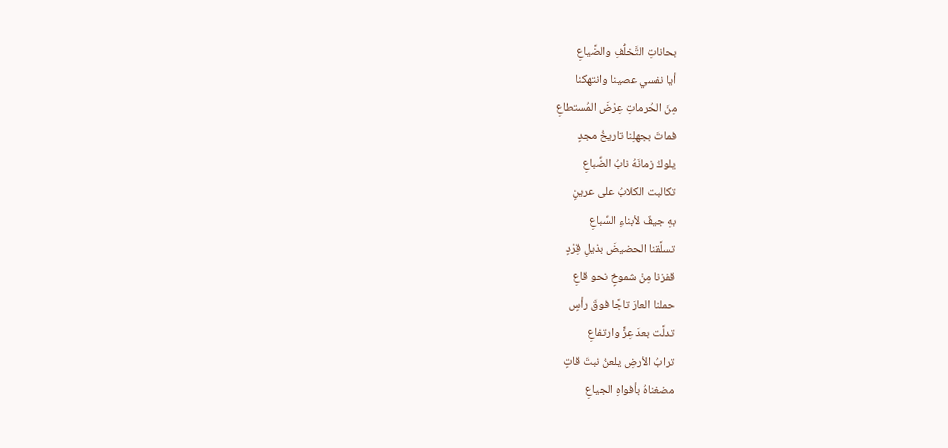بحاناتِ التَّخلُّفِ والضَّياعِ
أيا نفسي عصينا وانتهكنا
مِنَ الحُرماتِ عِرْضَ المُستطاعِ
فماتَ بجهلِنا تاريخُ مجدٍ
يلوكُ زمانَهُ نابُ الضِّباعِ
تكالبت الكلابُ على عرينٍ
بهِ جيفٌ لأبناءِ السِّباعِ
تسلَّقنا الحضيضَ بذيلِ قِرْدٍ
قفزنا مِنْ شموخٍ نحو قاعِ
حملنا العارَ تاجًا فوقَ رأسٍ
تدلَّت بعدَ عِزٍّ وارتفاعِ
ترابُ الأرضِ يلعنُ نبتَ قاتٍ
مضغناهُ بأفواهِ الجياعِ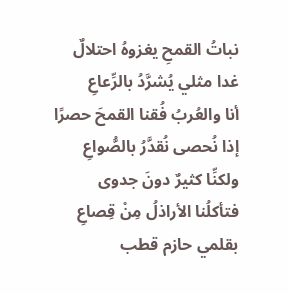نباتُ القمحِ يغزوهُ احتلالٌ
غدا مثلي يُشرَّدُ بالرِّعاعِ
أنا والعُربُ فُقنا القمحَ حصرًا
إذا نُحصى نُقدَّرُ بالصُّواعِ
ولكنِّا كثيرٌ دونَ جدوى
فتأكلُنا الأراذلُ مِنْ قِصاعِ
بقلمي حازم قطب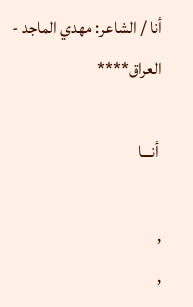أنا / الشاعر: مهدي الماجد - العراق****

 أنـــا

,
,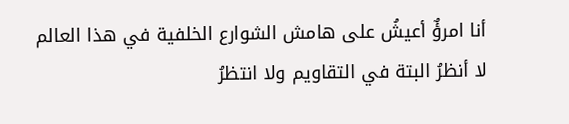أنا امرؤٌ أعيشُ على هامش الشوارع الخلفية في هذا العالم
لا أنظرُ البتة في التقاويم ولا انتظرُ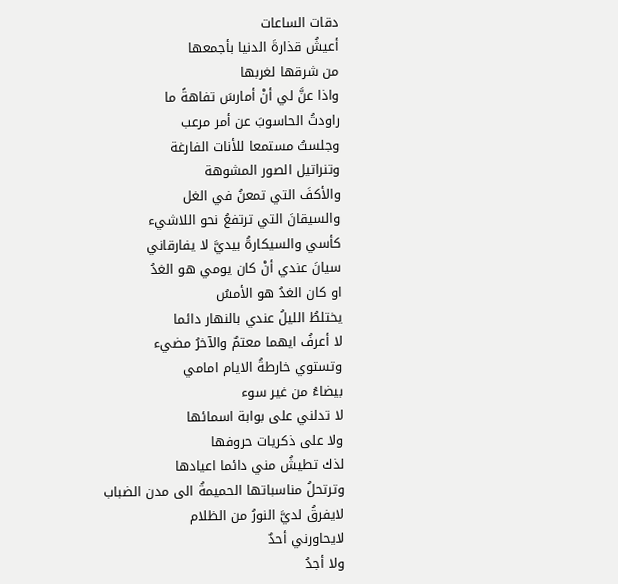دقات الساعات
أعيشُ قذارةَ الدنيا بأجمعها
من شرقها لغربها
واذا عنَّ لي أنْ أمارسَ تفاهةً ما
راودتُ الحاسوبَ عن أمر مرعب
وجلستُ مستمعا للأنات الفارغة
وتنراتيل الصور المشوهة
والأكفَ التي تمعنُ في الغل
والسيقانَ التي ترتفعُ نحو اللاشيء
كأسي والسيكارةُ بيديَّ لا يفارقاني
سيانَ عندي أنْ كان يومي هو الغدُ
او كان الغدُ هو الأمسُ
يختلطُ الليلُ عندي بالنهار دائما
لا أعرفُ ايهما معتمٌ والآخرُ مضيء
وتستوي خارطةُ الايام امامي
بيضاءُ من غير سوء
لا تدلني على بوابة اسمائها
ولا على ذكريات حروفها
لذك تطيشُ مني دائما اعيادها
وترتحلُ مناسباتها الحميمةُ الى مدن الضباب
لايفرقُ لديَّ النورُ من الظلام
لايحاورني أحدٌ
ولا أجدُ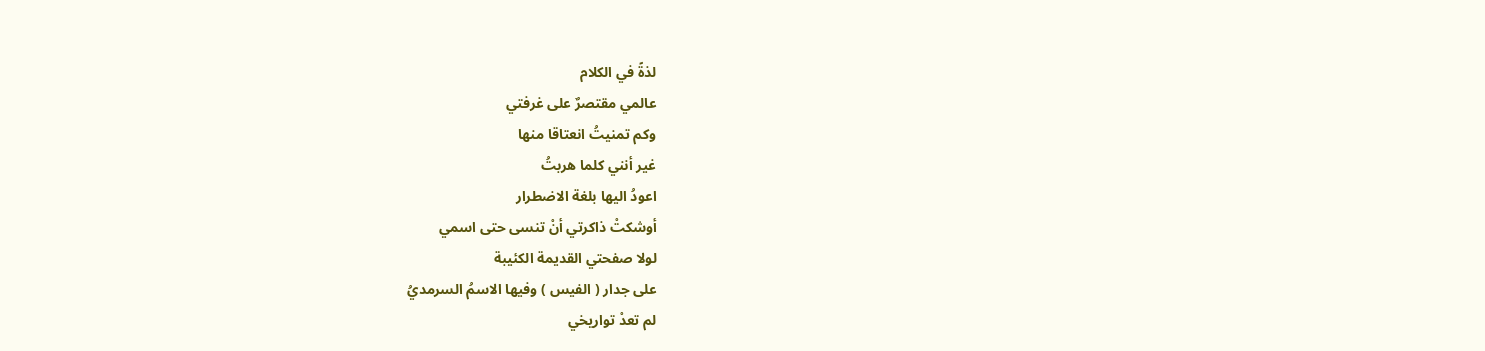لذةً في الكلام
عالمي مقتصرٌ على غرفتي
وكم تمنيتُ انعتاقا منها
غير أنني كلما هربتُ
اعودُ اليها بلغة الاضطرار
أوشكتْ ذاكرتي أنْ تنسى حتى اسمي
لولا صفحتي القديمة الكئيبة
على جدار ( الفيس ) وفيها الاسمُ السرمديُ
لم تعدْ تواريخي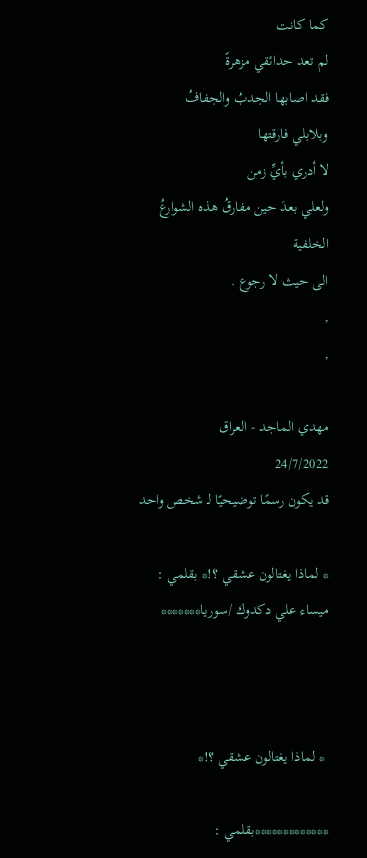كما كانت
لم تعد حدائقي مزهرةً
فقد اصابها الجدبُ والجفافُ
وبلابلي فارقتها
لا أدري بأيِّ زمن
ولعلي بعدَ حين مفارقُ هذه الشوارعُ الخلفية
الى حيث لا رجوع .
,
,

مهدي الماجد - العراق
24/7/2022
قد يكون رسمًا توضيحيًا لـ شخص واحد

* لماذا يغتالون عشقي ؟!* بقلمي : ميساء علي دكدوك /سوريا*******



 * لماذا يغتالون عشقي ؟!*

*************بقلمي :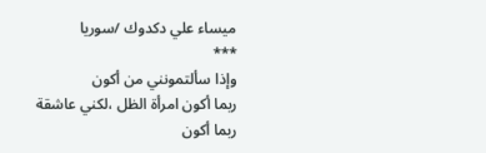ميساء علي دكدوك /سوريا
***
وإذا سألتمونني من أكون
ربما أكون امرأة الظل ،لكني عاشقة
ربما أكون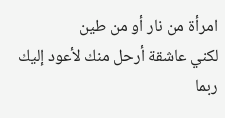امرأة من نار أو من طين
لكني عاشقة أرحل منك لأعود إليك
ربما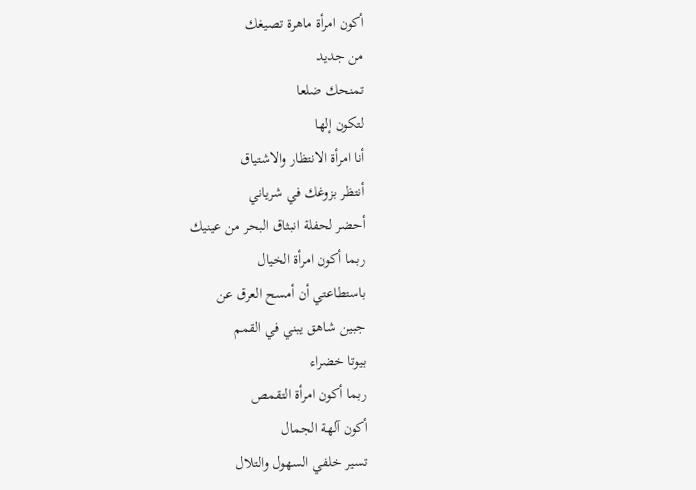أكون امرأة ماهرة تصيغك
من جديد
تمنحك ضلعا
لتكون إلها
أنا امرأة الانتظار والاشتياق
أنتظر بزوغك في شرياني
أحضر لحفلة انبثاق البحر من عينيك
ربما أكون امرأة الخيال
باستطاعتي أن أمسح العرق عن
جبين شاهق يبني في القمم
بيوتا خضراء
ربما أكون امرأة التقمص
أكون آلهة الجمال
تسير خلفي السهول والتلال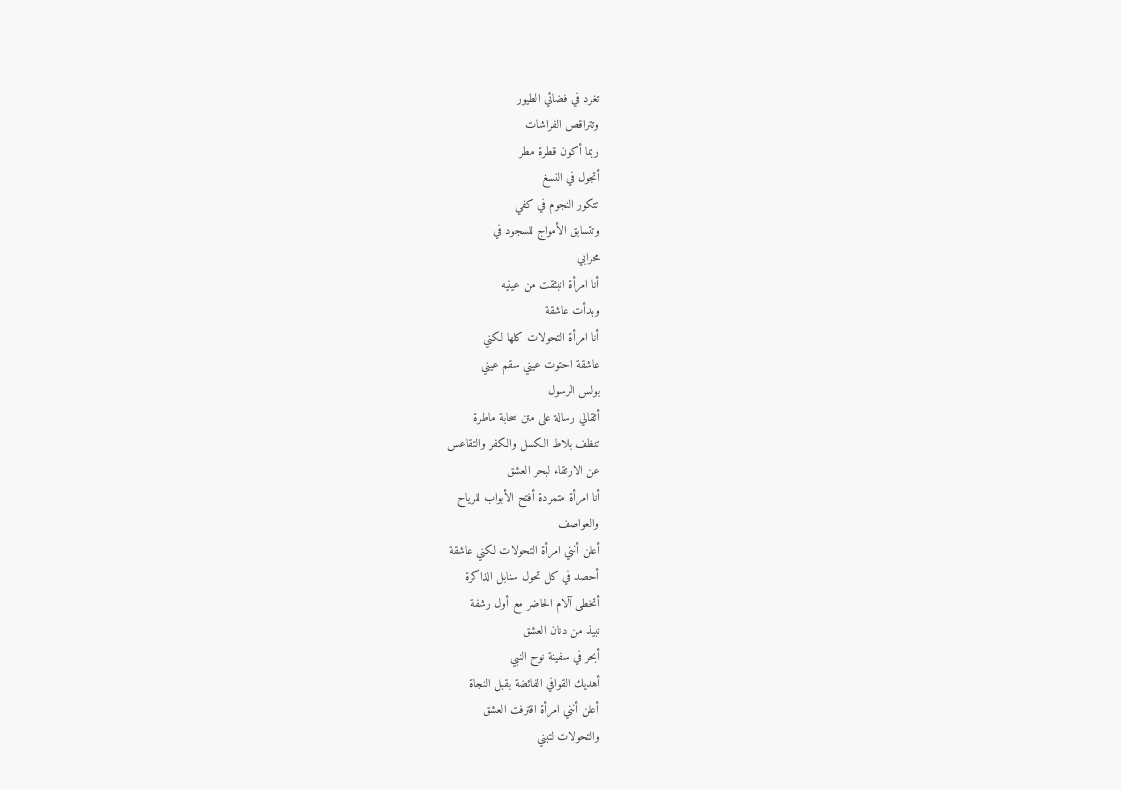تغرد في فضائي الطيور
وتتراقص الفراشات
ربما أكون قطرة مطر
أتجول في النسغ
تتكور النجوم في كفي
وتتسابق الأمواج للسجود في
محرابي
أنا امرأة انبثقت من عينيه
وبدأت عاشقة
أنا امرأة التحولات كلها لكني
عاشقة احتوت عيني سقم عيني
بولس الرسول
أثقالي رسالة على متن سحابة ماطرة
تنظف بلاط الكسل والكفر والتقاعس
عن الارتقاء لبحر العشق
أنا امرأة متمردة أفتح الأبواب للرياح
والعواصف
أعلن أنني امرأة التحولات لكني عاشقة
أحصد في كل تحول سنابل الذاكرة
أتخطى آلام الحاضر مع أول رشفة
نبيذ من دنان العشق
أبحر في سفينة نوح النبي
أهديك القوافي الفائضة بقبل النجاة
أعلن أنني امرأة اقترفت العشق
والتحولات لتبني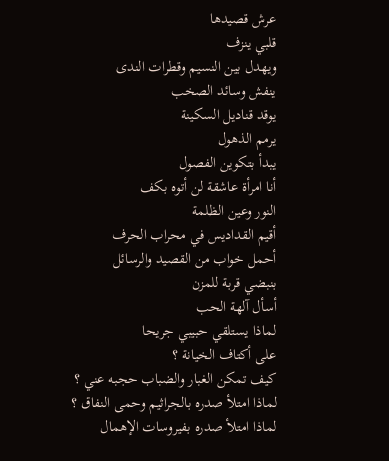عرش قصيدها
قلبي ينزف
ويهدل بين النسيم وقطرات الندى
ينفش وسائد الصخب
يوقد قناديل السكينة
يرمم الذهول
يبدأ بتكوين الفصول
أنا امرأة عاشقة لن أتوه بكف
النور وعين الظلمة
أقيم القداديس في محراب الحرف
أحمل خواب من القصيد والرسائل
بنبضي قربة للمزن
أسأل آلهة الحب
لماذا يستلقي حبيبي جريحا
على أكتاف الخيانة ؟
كيف تمكن الغبار والضباب حجبه عني ؟
لماذا امتلأ صدره بالجراثيم وحمى النفاق ؟
لماذا امتلأ صدره بفيروسات الإهمال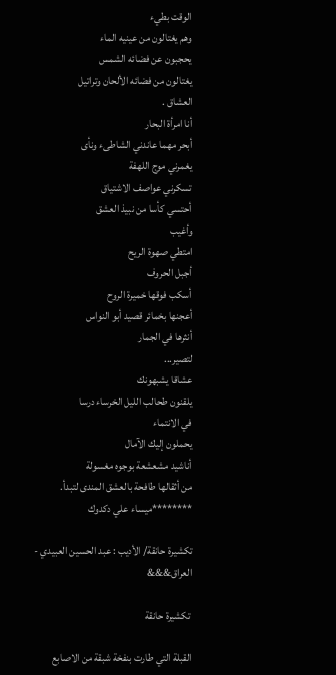الوقت بطيء
وهم يغتالون من عينيه الماء
يحجبون عن فضائه الشمس
يغتالون من فضائه الألحان وتراتيل
العشاق .
أنا امرأة البحار
أبحر مهما عاندني الشاطىء ونأى
يغمرني موج اللهفة
تسكرني عواصف الاشتياق
أحتسي كأسا من نبيذ العشق
وأغيب
امتطي صهوة الريح
أجبل الحروف
أسكب فوقها خميرة الروح
أعجنها بخمائر قصيد أبو النواس
أنثرها في الجمار
لتصير...
عشاقا يشبهونك
يلقنون طحالب الليل الخرساء درسا
في الانتماء
يحملون إليك الآمال
أناشيد مشعشعة بوجوه مغسولة
من أثقالها طافحة بالعشق المندى لتبدأ.
********ميساء علي دكدوك

تكشيرة حانقة/ الأديب : عبد الحسين العبيدي - العراق&&&

 تكشيرة حانقة

القبلة التي طارت بنفخة شبقة من الاصابع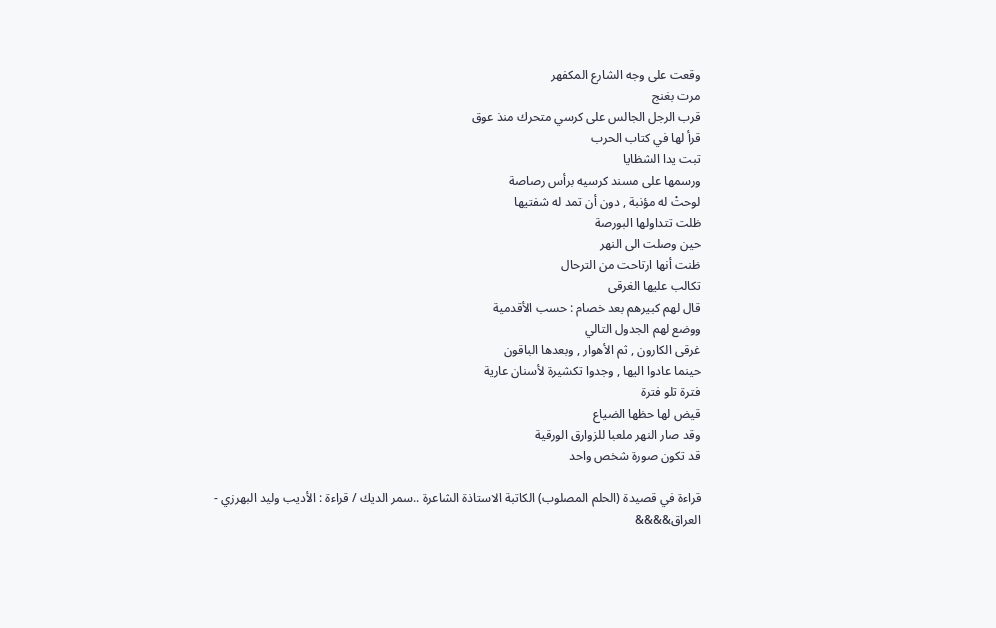وقعت على وجه الشارع المكفهر
مرت بغنج
قرب الرجل الجالس على كرسي متحرك منذ عوق
قرأ لها في كتاب الحرب
تبت يدا الشظايا
ورسمها على مسند كرسيه برأس رصاصة
لوحتْ له مؤنبة , دون أن تمد له شفتيها
ظلت تتداولها البورصة
حين وصلت الى النهر
ظنت أنها ارتاحت من الترحال
تكالب عليها الغرقى
قال لهم كبيرهم بعد خصام : حسب الأقدمية
ووضع لهم الجدول التالي
غرقى الكارون , ثم الأهوار , وبعدها الباقون
حينما عادوا اليها , وجدوا تكشيرة لأسنان عارية
فترة تلو فترة
قيض لها حظها الضياع
وقد صار النهر ملعبا للزوارق الورقية
قد تكون صورة شخص واحد

قراءة في قصيدة (الحلم المصلوب) الكاتبة الاستاذة الشاعرة ..سمر الديك / قراءة : الأديب وليد البهرزي - العراق&&&&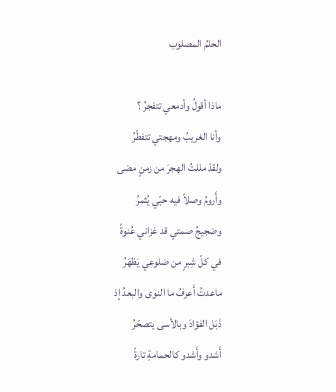الحلمُ المصلوب

ماذا أقولُ وأدمعي تتفجرُ ؟
وأنا الغريبُ ومهجتي تتفطّرُ
ولقدْ مللتُ الهجرَ من زمنٍ مضى
وأَرومُ وصلاً فيه حبّي يُثمرُ
وضجيجُ صمتي قد غزاني عُنوةً
في كلّ شِبرٍ من ضلوعي يَظهَرُ
ماعدتُ أَعرفُ ما النوى والبعدُ إذ
ذَبَل الفؤادَ وبالأسى يتصحّرُ
أَشدو وأَشدو كالحمامةِ تارةً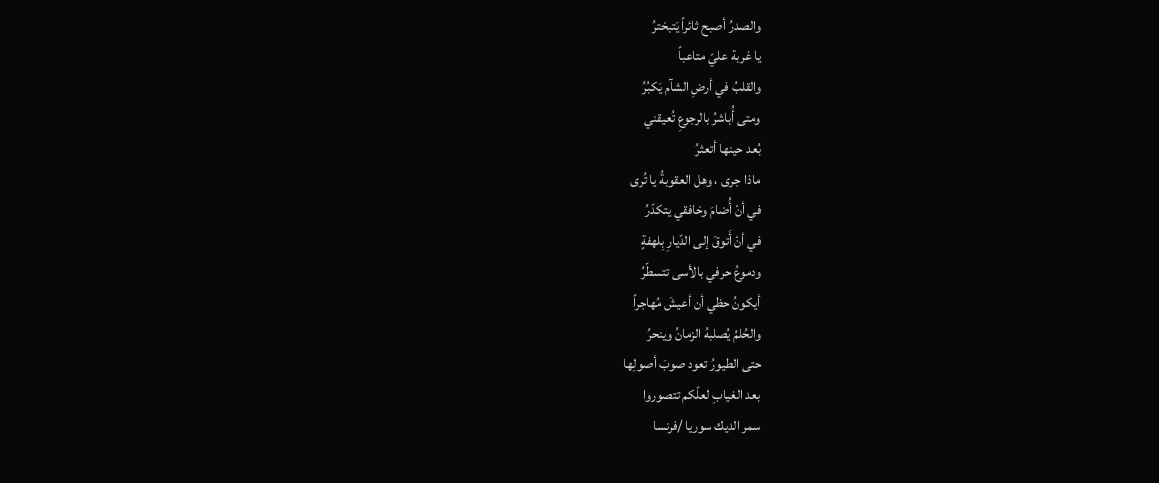والصدرُ أصبح ثائراً يَتبخترُ
يا غربة عليّ متاعباً
والقلبُ في أرضِ الشآم يَكبُرُ
ومتى أُباشرُ بالرجوعِ تُعيقني
بُعد حينها أتعثرُ
ماذا جرى ، وهل العقوبةُ يا تُرى
في أنْ أُضامَ وخافقي يتكدّرُ
في أنْ أَتوقَ إلى الدّيارِ بِلهفةٍ
ودموعُ حرفي بالأسى تتسطّرُ
أيكونُ حظي أن أعيشَ مُهاجراً
والحُلمُ يُصلبهُ الزمانُ وينحرُ
حتى الطيورُ تعود صوبَ أصولِها
بعد الغيابِ لعلّكم تتصوروا
سمر الديك سوريا /فرنسا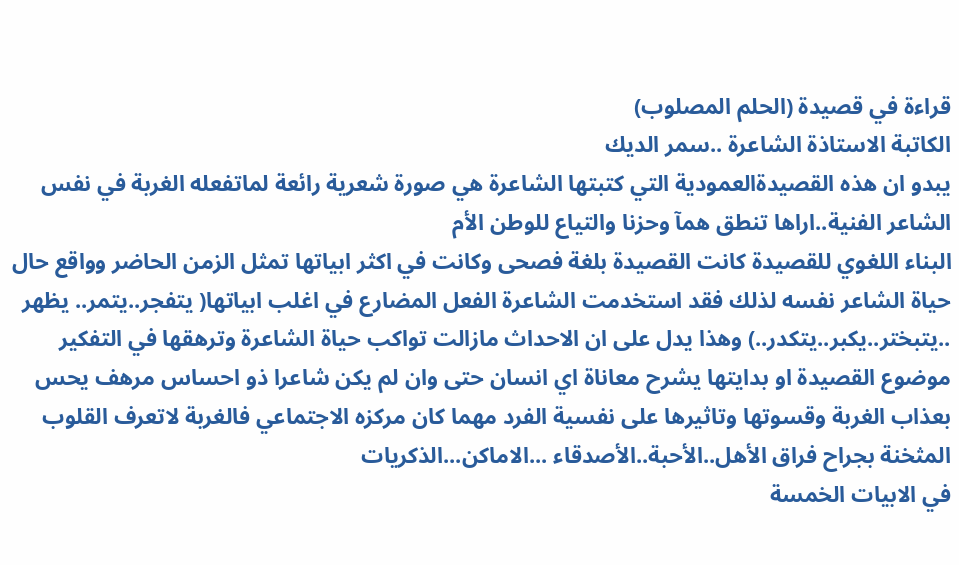قراءة في قصيدة (الحلم المصلوب)
الكاتبة الاستاذة الشاعرة ..سمر الديك
يبدو ان هذه القصيدةالعمودية التي كتبتها الشاعرة هي صورة شعرية رائعة لماتفعله الغربة في نفس الشاعر الفنية..اراها تنطق همآ وحزنا والتياع للوطن الأم
البناء اللغوي للقصيدة كانت القصيدة بلغة فصحى وكانت في اكثر ابياتها تمثل الزمن الحاضر وواقع حال حياة الشاعر نفسه لذلك فقد استخدمت الشاعرة الفعل المضارع في اغلب ابياتها( يتفجر..يتمر.. يظهر ..يتبختر..يكبر..يتكدر..) وهذا يدل على ان الاحداث مازالت تواكب حياة الشاعرة وترهقها في التفكير
موضوع القصيدة او بدايتها يشرح معاناة اي انسان حتى وان لم يكن شاعرا ذو احساس مرهف يحس بعذاب الغربة وقسوتها وتاثيرها على نفسية الفرد مهما كان مركزه الاجتماعي فالغربة لاتعرف القلوب المثخنة بجراح فراق الأهل..الأحبة..الأصدقاء ...الاماكن...الذكريات
في الابيات الخمسة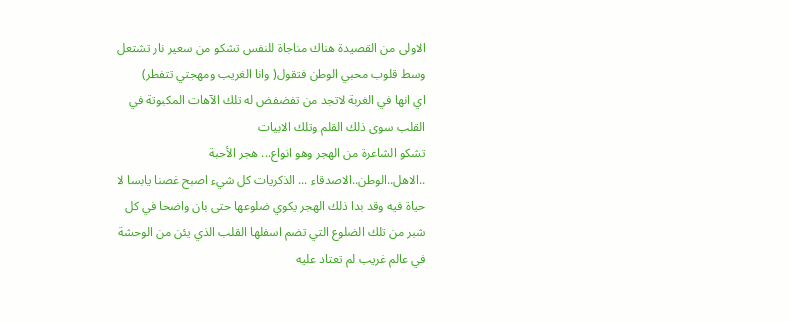الاولى من القصيدة هناك مناجاة للنفس تشكو من سعير نار تشتعل وسط قلوب محبي الوطن فتقول( وانا الغريب ومهجتي تتفطر)
اي انها في الغربة لاتجد من تفضفض له تلك الآهات المكبوتة في القلب سوى ذلك القلم وتلك الابيات
تشكو الشاعرة من الهجر وهو انواع... هجر الأحبة ..الاهل..الوطن..الاصدقاء ... الذكريات كل شيء اصبح غصنا يابسا لا حياة فيه وقد بدا ذلك الهجر يكوي ضلوعها حتى بان واضحا في كل شبر من تلك الضلوع التي تضم اسفلها القلب الذي يئن من الوحشة في عالم غريب لم تعتاد عليه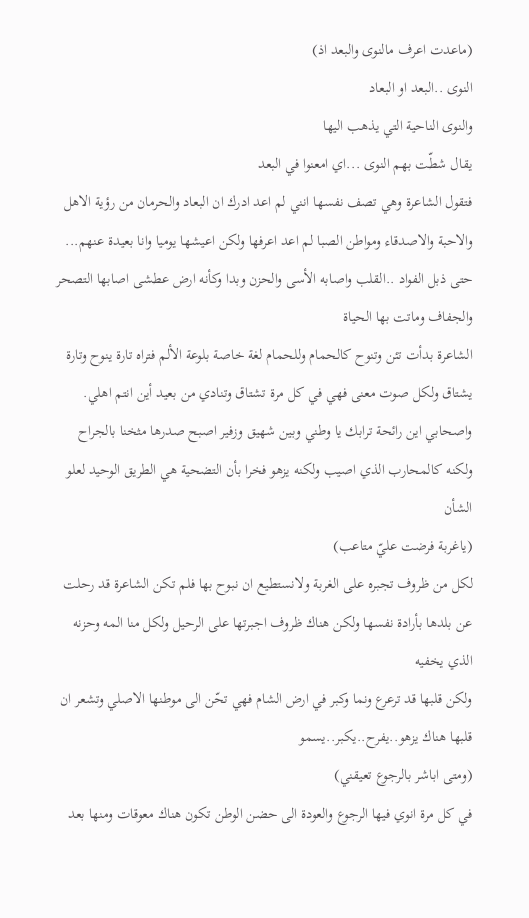(ماعدت اعرف مالنوى والبعد اذ)
النوى ..البعد او البعاد
والنوى الناحية التي يذهب اليها
يقال شطّت بهم النوى ...اي امعنوا في البعد
فتقول الشاعرة وهي تصف نفسها انني لم اعد ادرك ان البعاد والحرمان من رؤية الاهل والاحبة والاصدقاء ومواطن الصبا لم اعد اعرفها ولكن اعيشها يوميا وانا بعيدة عنهم... حتى ذبل الفواد ..القلب واصابه الأسى والحزن وبدا وكأنه ارض عطشى اصابها التصحر والجفاف وماتت بها الحياة
الشاعرة بدأت تئن وتنوح كالحمام وللحمام لغة خاصة بلوعة الألم فتراه تارة ينوح وتارة يشتاق ولكل صوت معنى فهي في كل مرة تشتاق وتنادي من بعيد أين انتم اهلي. واصحابي اين رائحة ترابك يا وطني وبين شهيق وزفير اصبح صدرها مثخنا بالجراح ولكنه كالمحارب الذي اصيب ولكنه يزهو فخرا بأن التضحية هي الطريق الوحيد لعلو الشأن
(ياغربة فرضت عليّ متاعب)
لكل من ظروف تجبره على الغربة ولانستطيع ان نبوح بها فلم تكن الشاعرة قد رحلت عن بلدها بأرادة نفسها ولكن هناك ظروف اجبرتها على الرحيل ولكل منا المه وحزنه الذي يخفيه
ولكن قلبها قد ترعرع ونما وكبر في ارض الشام فهي تحّن الى موطنها الاصلي وتشعر ان قلبها هناك يزهو..يفرح..يكبر..يسمو
(ومتى اباشر بالرجوع تعيقني)
في كل مرة انوي فيها الرجوع والعودة الى حضن الوطن تكون هناك معوقات ومنها بعد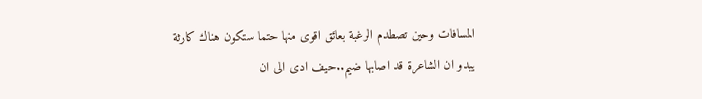المسافات وحين تصطدم الرغبة بعائق اقوى منها حتما ستكون هناك كارثة
يبدو ان الشاعرة قد اصابها ضيم..حيف ادى الى ان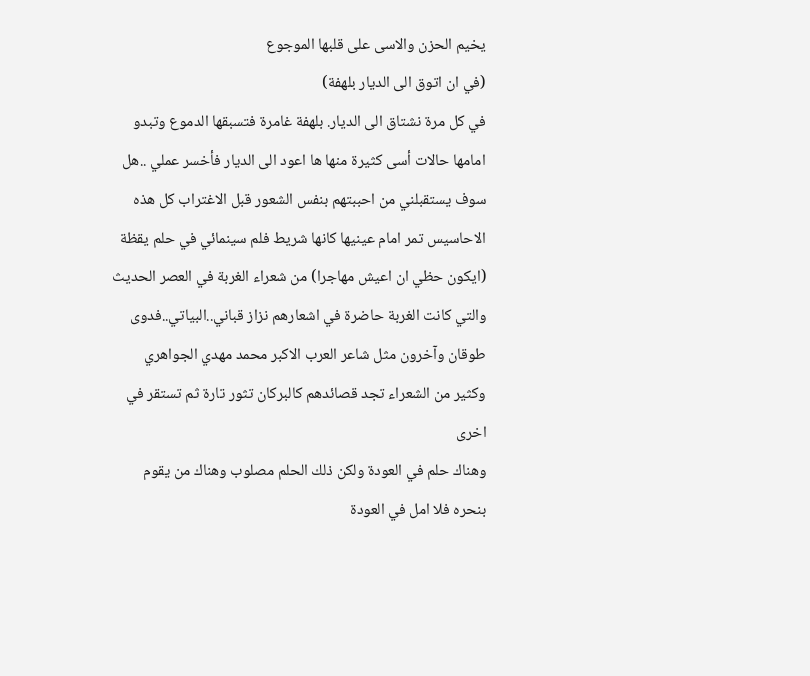يخيم الحزن والاسى على قلبها الموجوع
(في ان اتوق الى الديار بلهفة)
في كل مرة نشتاق الى الديار. بلهفة غامرة فتسبقها الدموع وتبدو امامها حالات أسى كثيرة منها ها اعود الى الديار فأخسر عملي ..هل سوف يستقبلني من احببتهم بنفس الشعور قبل الاغتراب كل هذه الاحاسيس تمر امام عينيها كانها شريط فلم سينمائي في حلم يقظة
(ايكون حظي ان اعيش مهاجرا) من شعراء الغربة في العصر الحديث والتي كانت الغربة حاضرة في اشعارهم نزاز قباني..البياتي..فدوى طوقان وآخرون مثل شاعر العرب الاكبر محمد مهدي الجواهري وكثير من الشعراء تجد قصائدهم كالبركان تثور تارة ثم تستقر في اخرى
وهناك حلم في العودة ولكن ذلك الحلم مصلوب وهناك من يقوم بنحره فلا امل في العودة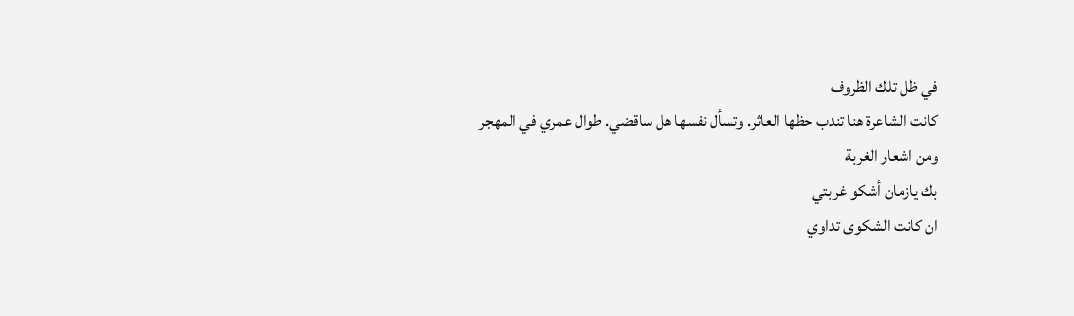في ظل تلك الظروف
كانت الشاعرة هنا تندب حظها العاثر. وتسأل نفسها هل ساقضي. طوال عمري في المهجر
ومن اشعار الغربة
بك يازمان أشكو غربتي
ان كانت الشكوى تداوي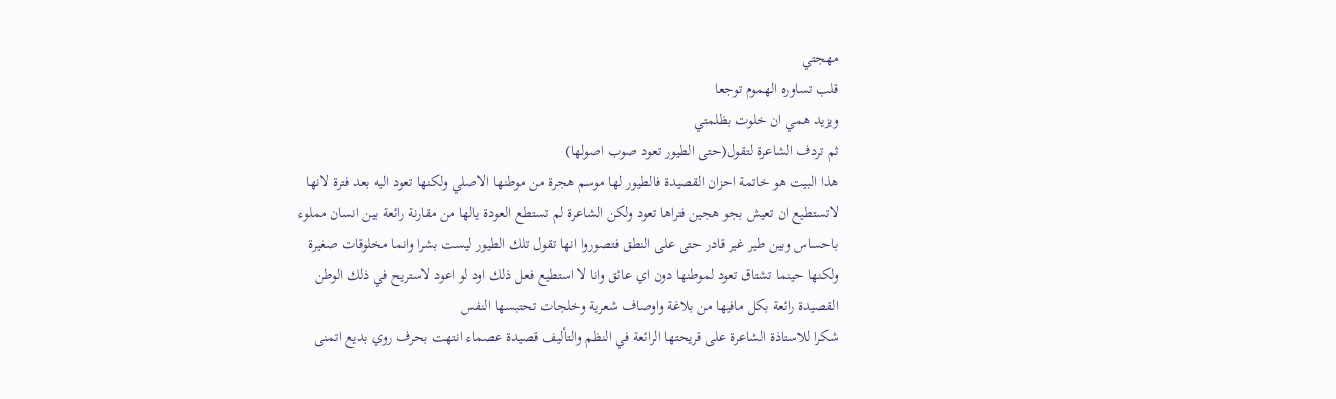مهجتي
قلب تساوره الهموم توجعا
ويزيد همي ان خلوت بظلمتي
ثم تردف الشاعرة لتقول(حتى الطيور تعود صوب اصولها)
هذا البيت هو خاتمة احزان القصيدة فالطيور لها موسم هجرة من موطنها الاصلي ولكنها تعود اليه بعد فترة لانها لاتستطيع ان تعيش بجو هجين فتراها تعود ولكن الشاعرة لم تستطع العودة يالها من مقارنة رائعة بين انسان مملوء باحساس وبين طير غير قادر حتى على النطق فتصوروا انها تقول تلك الطيور ليست بشرا وانما مخلوقات صغيرة ولكنها حينما تشتاق تعود لموطنها دون اي عائق وانا لا استطيع فعل ذلك اود لو اعود لاستريح في ذلك الوطن
القصيدة رائعة بكل مافيها من بلاغة واوصاف شعرية وخلجات تحتبسها النفس
شكرا للاستاذة الشاعرة على قريحتها الرائعة في النظم والتأليف قصيدة عصماء انتهت بحرف روي بديع اتمنى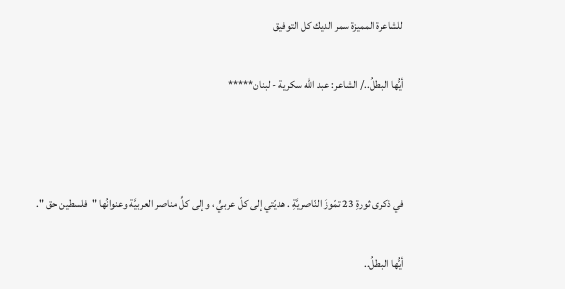للشاعرة المميزة سمر الديك كل التوفيق

أيُّها البطلُ../ الشاعر: عبد الله سكرية - لبنان*****



في ذكرى ثورةِ 23 تمّوزَ النّاصريَّةِ . هديّتي إلى كلّ عربيٍّ ، وإلى كلِّ مناصر العربيَّة وعنوانُها "فلسطين حق ".

أيُّها البطلُ..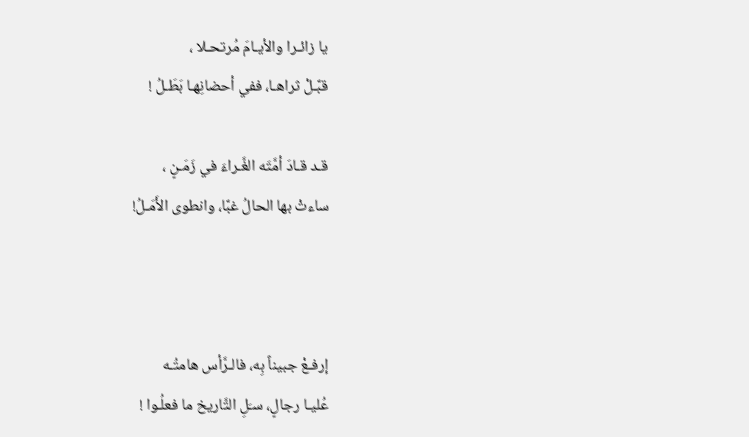يا زائـرا والأيـامَ مُرتحـلا ،
قبَّـلْ ثراهـا، ففي أحضانِهـا بَطَـلُ !

قـد قـادَ أمَّتَه الغَّـراءَ في زَمَـنٍ ،
ساءتْ بها الحالُ غبَّا، وانطوى الأَمَـلُ!



إرفـعْ جبيناً بِه، فالـرَّأس هامتُـه
عُليـا رجالٍ، سـَلِ التَّاريخ ما فعلُـوا !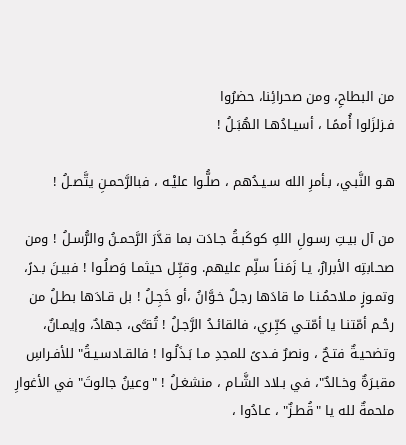من البطاحِ، ومن صحرائِنا، حضرُوا
فـزلزَلوا أُممًـا ، أسيـادُهـا الهُبَـلُ !

هـو النَّبـي، بـأمرِ الله سـيـدُهم ، صلُّـوا عليْـه ، فبالرَّحمـنِ يتَّصـلُ !

من آل بيـتِ رسـولِ اللهِ كوكَبـةُ جـادَت بما قدَّرَ الرَّحمـنُ والرُّسـلُ ! ومن صحـابتِه الأبرارُ، يـا زَمَنـاً سلِّم عليهم. وقبِّـل حيثمـا وَصلُـوا ! فبيـنَ بـدرً، وتمـوزٍ مـلاحمُـنـا ما قادَها رجـلٌ خـوَّانُ ،أو خَجِـلُ ! بل قـادَها بطـلُ من رحْـم أمّتنـا يا أمّتـي كبِّـري، فالقائـدُ الرَّجـلُ ! تُقـَّى، جهادٌ، وإيمـانٌ، وتضحيـةٌ فتـحٌ ، ونصرٌ فـدىً للمجدِ مـا بَـذَلُـوا ! فالقـادسـيـةُ" للأفـراسِ مقبـرَةٌ وخـالدٌ"، في بـلاد الشَّـام ، منشغـلُ ! "وعينُ جالوتَ" في الأغوارِ ملحمةٌ لله يا "قُطـزٌ" ، عـادُوا ،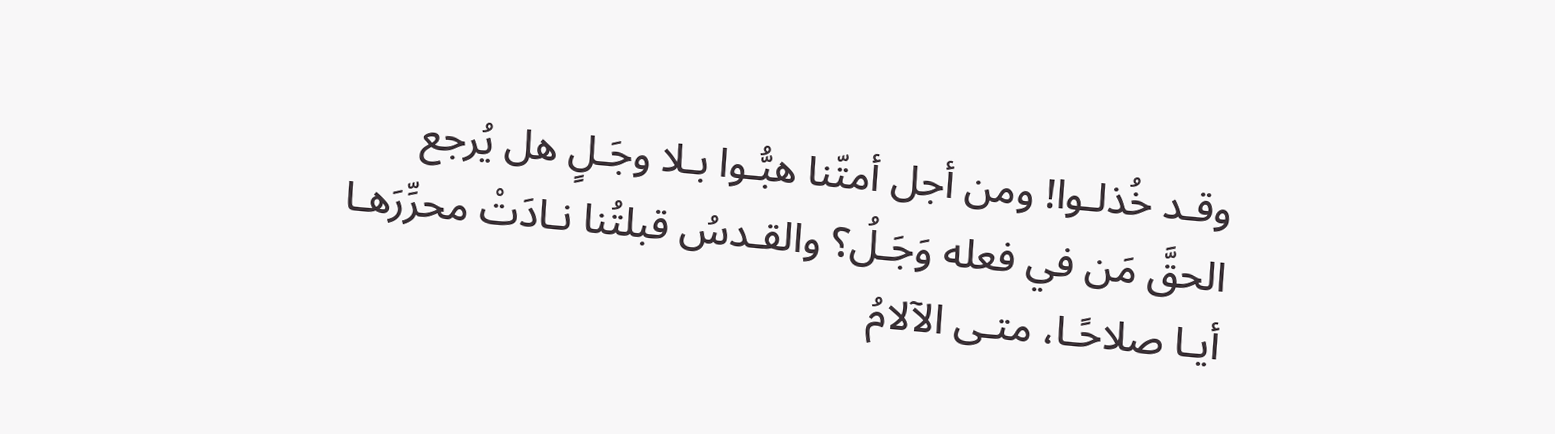وقـد خُذلـوا! ومن أجل أمتّنا هبُّـوا بـلا وجَـلٍ هل يُرجع الحقَّ مَن في فعله وَجَـلُ؟ والقـدسُ قبلتُنا نـادَتْ محرِّرَهـا أيـا صلاحًـا، متـى الآلامُ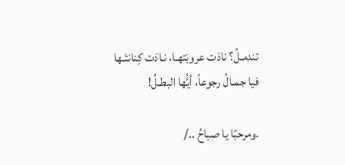تندمـلُ؟ نادَت عروبَتهـا، نـادَت كِنانتَـها
فيا جمـالُ رجوعاً، أيَُّها البطـلُ!

.ومرحبًا يا صباحُ ../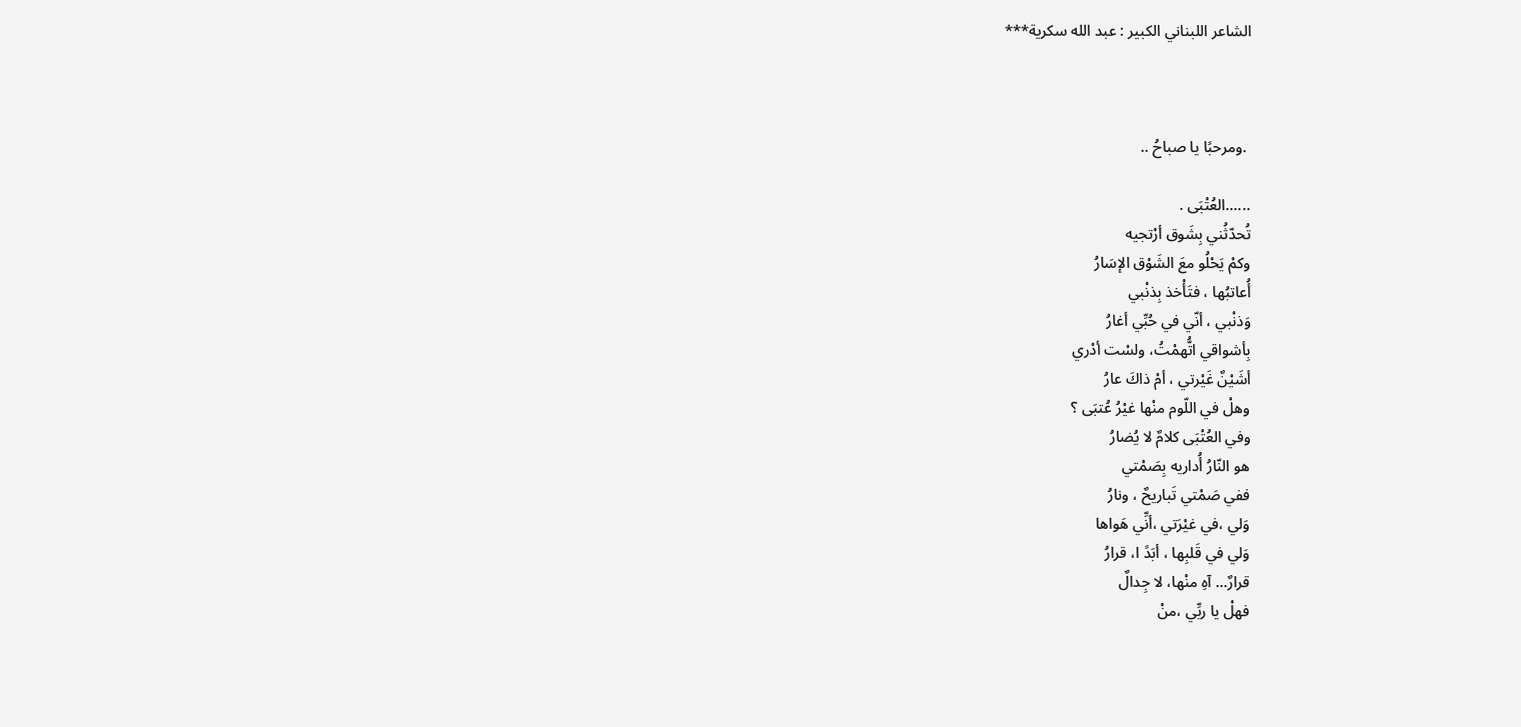الشاعر اللبناني الكبير : عبد الله سكرية***



 .ومرحبًا يا صباحُ ..

......العُتْبَى .
تُحدّثُني بِشَوق أرْتجيه
وكمْ يَحْلُو معَ الشَوْق الإسَارُ
أُعاتبُها ، فتَأْخذ بِذنْبي
وَذنْبي ، أنّي في حُبِّي أغارُ
بِأشواقي اتُّهمْتُ، ولسْت أدْري
أشَيْنٌ غَيْرتي ، أمْ ذاكَ عارُ
وهلْ في اللّوم منْها غيْرُ عُتبَى ؟
وفي العُتْبَى كلامٌ لا يُضارُ
هو النّارُ أُداريه بِصَمْتي
ففي صَمْتي تَباريحٌ ، ونارُ
وَلي ،في غيْرَتي ،أنِّي هَواها
وَلي في قَلبِها ، أبَدً ا، قرارُ
قرارٌ... آهِ منْها، لا جِدالٌ
فهلْ يا ربِّي ،منْ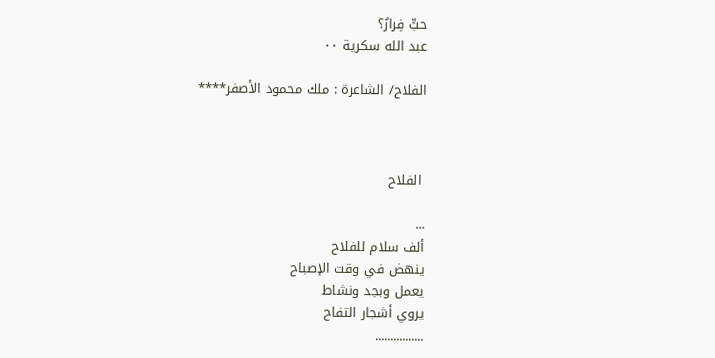حبٍّ فِرارُ؟
عبد الله سكرية ٠٠

الفلاح/ الشاعرة : ملك محمود الأصفر****



 الفلاح

...
ألف سلام للفلاح
ينهض في وقت الإصباح
يعمل وبجد ونشاط
يروي أشجار التفاح
................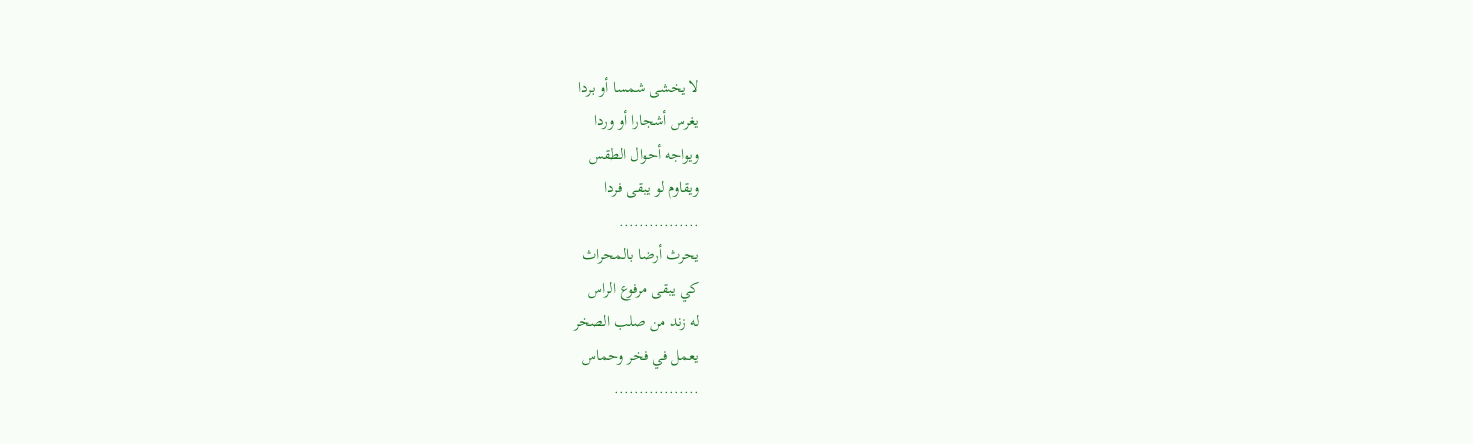لا يخشى شمسا أو بردا
يغرس أشجارا أو وردا
ويواجه أحوال الطقس
ويقاوم لو يبقى فردا
................
يحرث أرضا بالمحراث
كي يبقى مرفوع الراس
له زند من صلب الصخر
يعمل في فخر وحماس
.................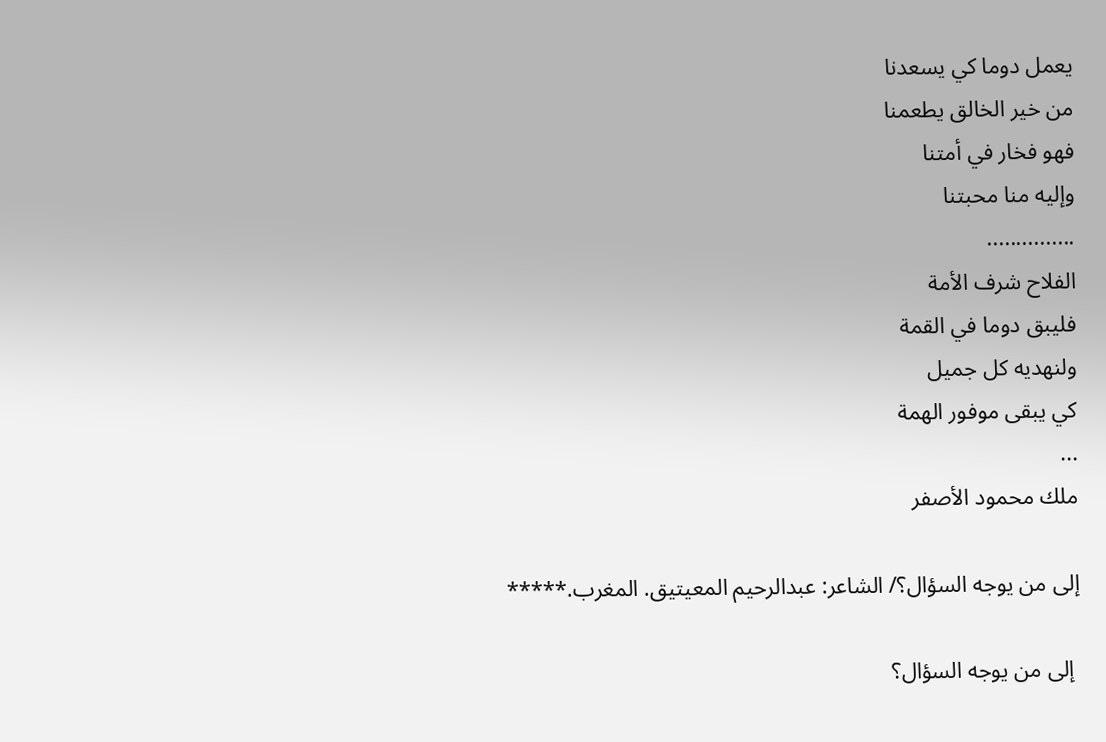يعمل دوما كي يسعدنا
من خير الخالق يطعمنا
فهو فخار في أمتنا
وإليه منا محبتنا
...............
الفلاح شرف الأمة
فليبق دوما في القمة
ولنهديه كل جميل
كي يبقى موفور الهمة
...
ملك محمود الأصفر

إلى من يوجه السؤال؟/ الشاعر: عبدالرحيم المعيتيق. المغرب.*****

 إلى من يوجه السؤال؟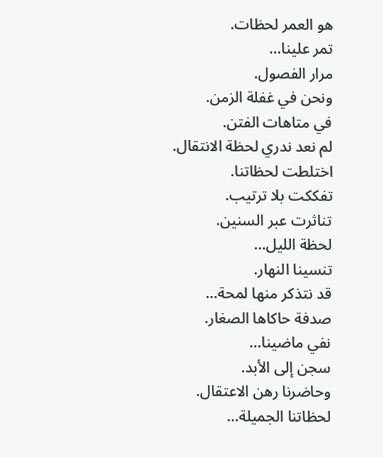هو العمر لحظات.
تمر علينا...
مرار الفصول.
ونحن في غفلة الزمن.
في متاهات الفتن.
لم نعد ندري لحظة الانتقال.
اختلطت لحظاتنا.
تفككت بلا ترتيب.
تناثرت عبر السنين.
لحظة الليل...
تنسينا النهار.
قد نتذكر منها لمحة...
صدفة حاكاها الصغار.
نفي ماضينا...
سجن إلى الأبد.
وحاضرنا رهن الاعتقال.
لحظاتنا الجميلة...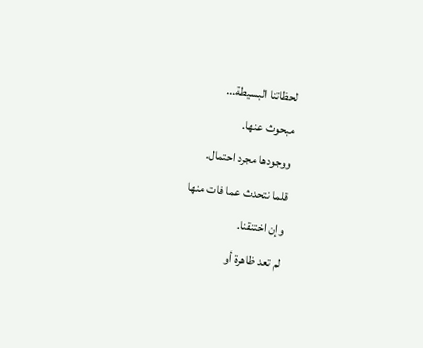لحظاتنا البسيطة...
مبحوث عنها.
ووجودها مجرد احتمال.
قلما نتحدث عما فات منها
وإن اختنقنا.
لم تعد ظاهرة أو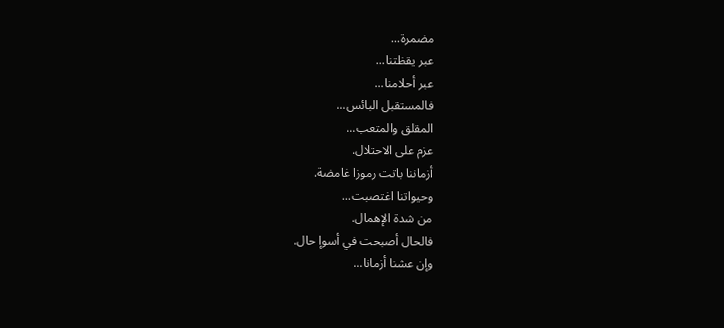مضمرة...
عبر يقظتنا...
عبر أحلامنا...
فالمستقبل البائس...
المقلق والمتعب...
عزم على الاحتلال.
أزماننا باتت رموزا غامضة.
وحيواتنا اغتصبت...
من شدة الإهمال.
فالحال أصبحت في أسوإ حال.
وإن عشنا أزمانا...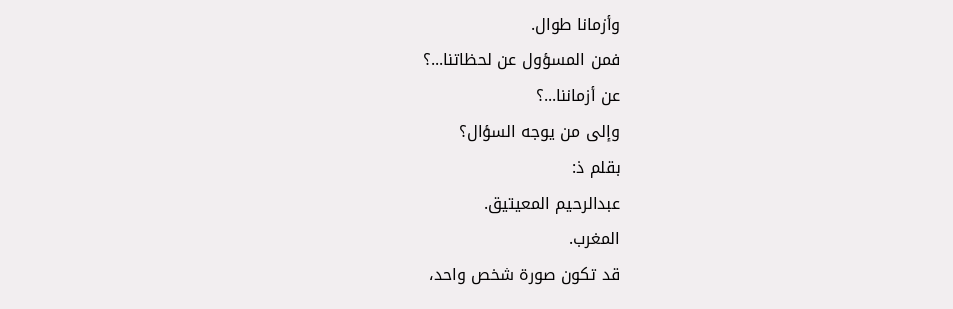وأزمانا طوال.
فمن المسؤول عن لحظاتنا...؟
عن أزماننا...؟
وإلى من يوجه السؤال؟
بقلم ذ:
عبدالرحيم المعيتيق.
المغرب.
قد تكون صورة شخص واحد،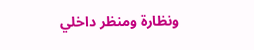ونظارة ومنظر داخلي